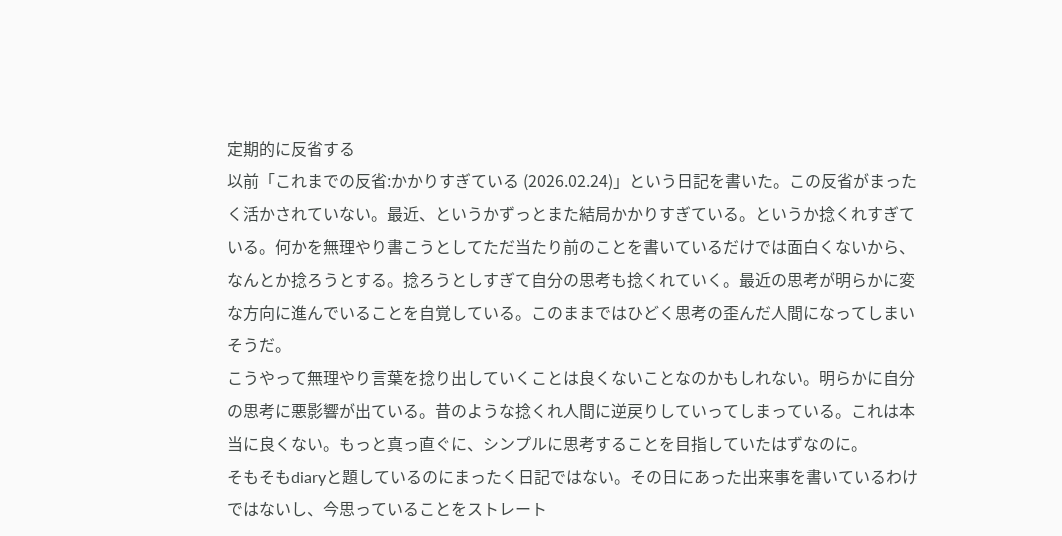定期的に反省する
以前「これまでの反省:かかりすぎている (2026.02.24)」という日記を書いた。この反省がまったく活かされていない。最近、というかずっとまた結局かかりすぎている。というか捻くれすぎている。何かを無理やり書こうとしてただ当たり前のことを書いているだけでは面白くないから、なんとか捻ろうとする。捻ろうとしすぎて自分の思考も捻くれていく。最近の思考が明らかに変な方向に進んでいることを自覚している。このままではひどく思考の歪んだ人間になってしまいそうだ。
こうやって無理やり言葉を捻り出していくことは良くないことなのかもしれない。明らかに自分の思考に悪影響が出ている。昔のような捻くれ人間に逆戻りしていってしまっている。これは本当に良くない。もっと真っ直ぐに、シンプルに思考することを目指していたはずなのに。
そもそもdiaryと題しているのにまったく日記ではない。その日にあった出来事を書いているわけではないし、今思っていることをストレート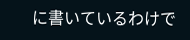に書いているわけで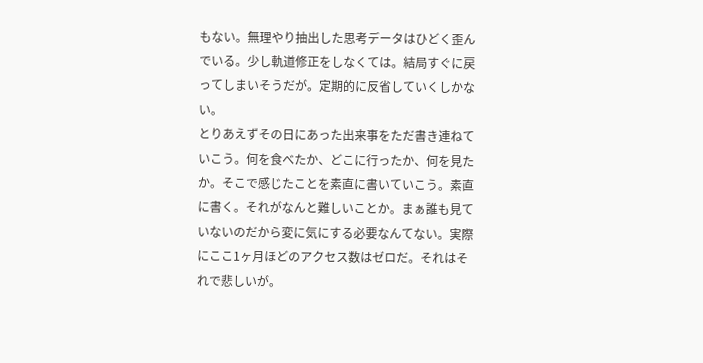もない。無理やり抽出した思考データはひどく歪んでいる。少し軌道修正をしなくては。結局すぐに戻ってしまいそうだが。定期的に反省していくしかない。
とりあえずその日にあった出来事をただ書き連ねていこう。何を食べたか、どこに行ったか、何を見たか。そこで感じたことを素直に書いていこう。素直に書く。それがなんと難しいことか。まぁ誰も見ていないのだから変に気にする必要なんてない。実際にここ1ヶ月ほどのアクセス数はゼロだ。それはそれで悲しいが。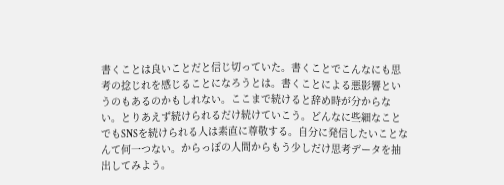書くことは良いことだと信じ切っていた。書くことでこんなにも思考の捻じれを感じることになろうとは。書くことによる悪影響というのもあるのかもしれない。ここまで続けると辞め時が分からない。とりあえず続けられるだけ続けていこう。どんなに些細なことでもSNSを続けられる人は素直に尊敬する。自分に発信したいことなんて何一つない。からっぽの人間からもう少しだけ思考データを抽出してみよう。